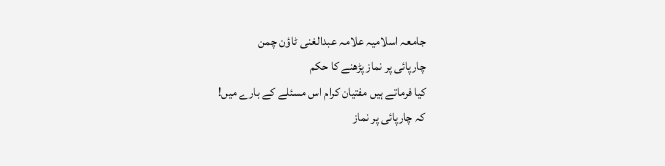جامعہ اسلامیہ علامہ عبدالغنی ٹاؤن چمن
چارپائی پر نماز پڑھنے کا حکم
کیا فرماتے ہیں مفتیان کرام اس مسئلے کے بارے میں!
کہ چارپائی پر نماز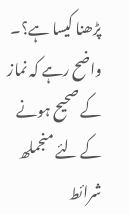پڑھنا کیسا ہے؟۔
واضح رہے کہ نماز کے صحیح ہونے کے لئے منجملھ شرائط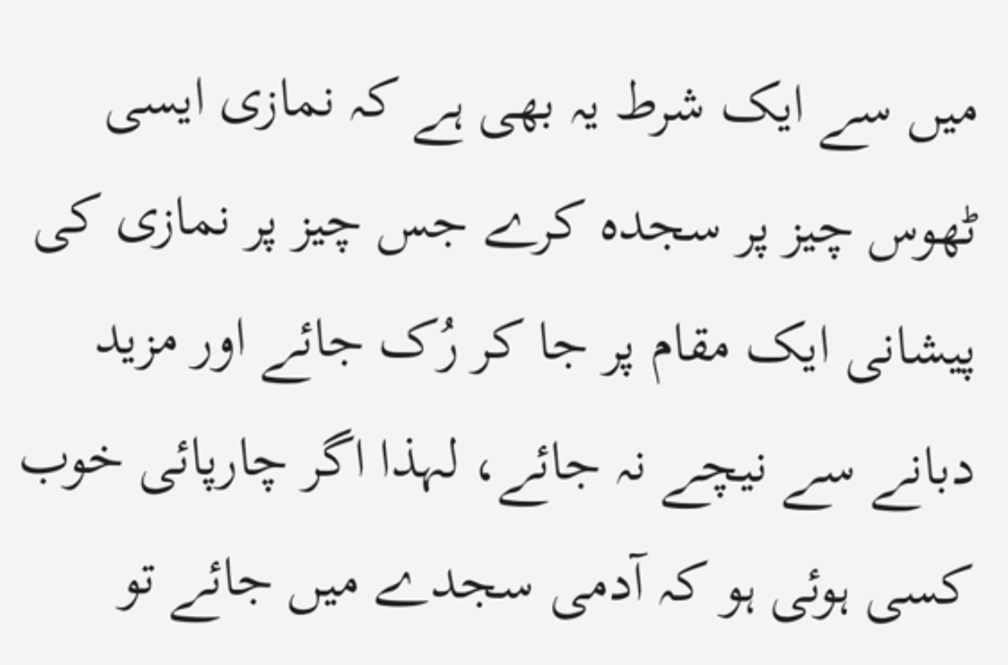میں سے ایک شرط یہ بھی ہے کہ نمازی ایسی ٹھوس چیز پر سجدہ کرے جس چیز پر نمازی کی پیشانی ایک مقام پر جا کر رُک جائے اور مزید دبانے سے نیچے نہ جائے، لہذا اگر چارپائی خوب کسی ہوئی ہو کہ آدمی سجدے میں جائے تو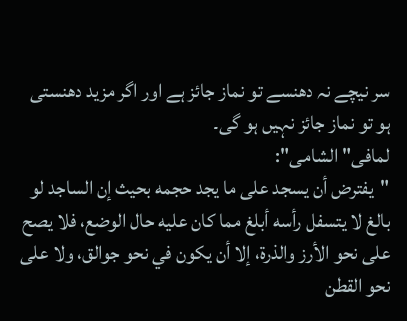سر نیچے نہ دھنسے تو نماز جائز ہے اور اگر مزید دھنستی ہو تو نماز جائز نہیں ہو گی۔
لمافی"الشامی":
"يفترض أن يسجد على ما يجد حجمه بحيث إن الساجد لو بالغ لا يتسفل رأسه أبلغ مما كان عليه حال الوضع، فلا يصح على نحو الأرز والذرة، إلا أن يكون في نحو جوالق، ولا على نحو القطن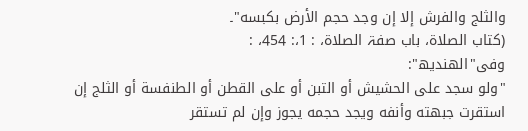والثلج والفرش إلا إن وجد حجم الأرض بكبسه"۔
(کتاب الصلاۃ، باب صفۃ الصلاۃ، : 1،: 454، :
وفی"الھندیھ":
"ولو سجد على الحشيش أو التبن أو على القطن أو الطنفسة أو الثلج إن استقرت جبهته وأنفه ويجد حجمه يجوز وإن لم تستقر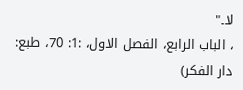لا۔"
، الباب الرابع، الفصل الاول، :1: 70، طبع: دار الفکر)